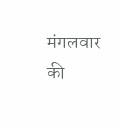मंगलवार की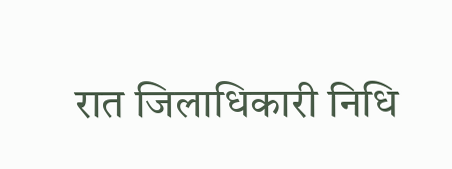रात जिलाधिकारी निधि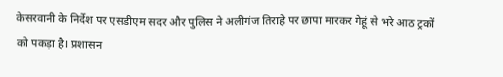केसरवानी के निर्देश पर एसडीएम सदर और पुलिस ने अलीगंज तिराहे पर छापा मारकर गेहूं से भरे आठ ट्रकों को पकड़ा है। प्रशासन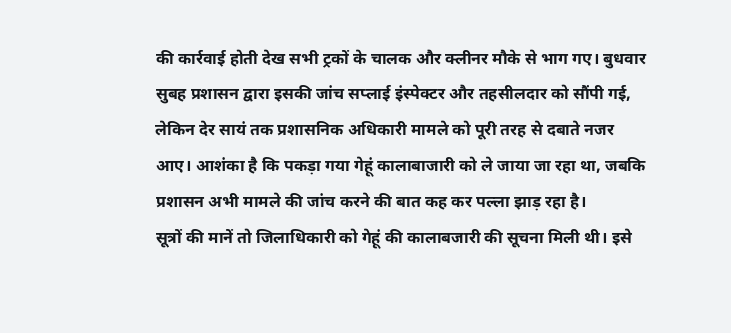की कार्रवाई होती देख सभी ट्रकों के चालक और क्लीनर मौके से भाग गए। बुधवार सुबह प्रशासन द्वारा इसकी जांच सप्लाई इंस्पेक्टर और तहसीलदार को सौंपी गई, लेकिन देर सायं तक प्रशासनिक अधिकारी मामले को पूरी तरह से दबाते नजर आए। आशंका है कि पकड़ा गया गेहूं कालाबाजारी को ले जाया जा रहा था, जबकि प्रशासन अभी मामले की जांच करने की बात कह कर पल्ला झाड़ रहा है।
सूत्रों की मानें तो जिलाधिकारी को गेहूं की कालाबजारी की सूचना मिली थी। इसे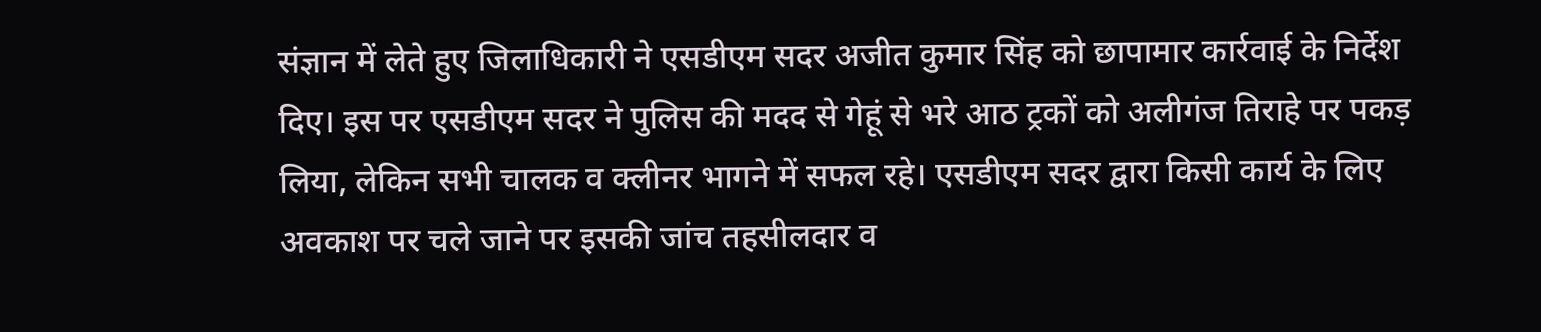संज्ञान में लेते हुए जिलाधिकारी ने एसडीएम सदर अजीत कुमार सिंह को छापामार कार्रवाई के निर्देश दिए। इस पर एसडीएम सदर ने पुलिस की मदद से गेहूं से भरे आठ ट्रकों को अलीगंज तिराहे पर पकड़ लिया, लेकिन सभी चालक व क्लीनर भागने में सफल रहे। एसडीएम सदर द्वारा किसी कार्य के लिए अवकाश पर चले जाने पर इसकी जांच तहसीलदार व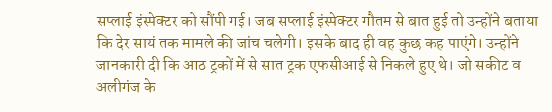सप्लाई इंस्पेक्टर को सौंपी गई। जब सप्लाई इंस्पेक्टर गौतम से बात हुई तो उन्होंने बताया कि देर सायं तक मामले की जांच चलेगी। इसके बाद ही वह कुछ कह पाएंगे। उन्होंने जानकारी दी कि आठ ट्रकों में से सात ट्रक एफसीआई से निकले हुए थे। जो सकीट व अलीगंज के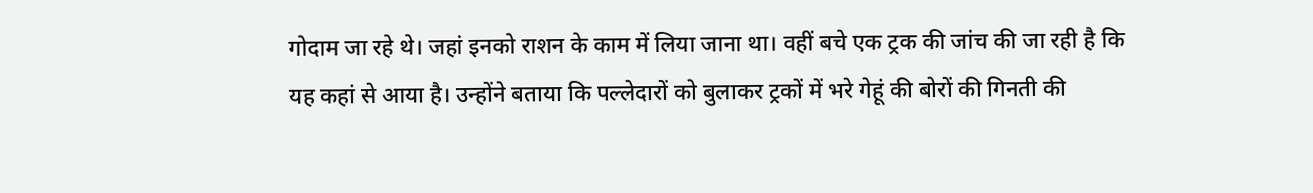गोदाम जा रहे थे। जहां इनको राशन के काम में लिया जाना था। वहीं बचे एक ट्रक की जांच की जा रही है कि यह कहां से आया है। उन्होंने बताया कि पल्लेदारों को बुलाकर ट्रकों में भरे गेहूं की बोरों की गिनती की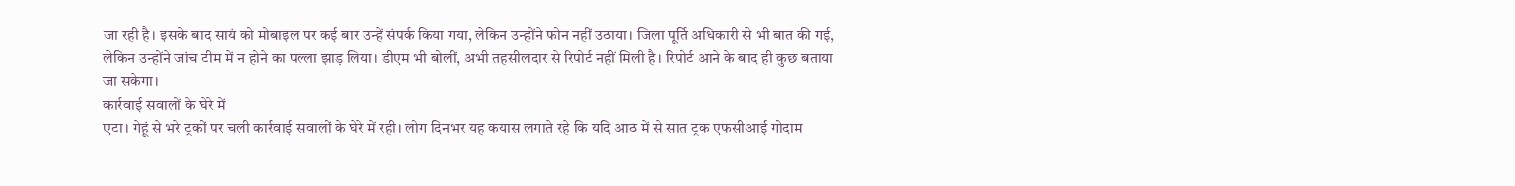जा रही है। इसके बाद सायं को मोबाइल पर कई बार उन्हें संपर्क किया गया, लेकिन उन्होंने फोन नहीं उठाया। जिला पूर्ति अधिकारी से भी बात की गई, लेकिन उन्होंने जांच टीम में न होने का पल्ला झाड़ लिया। डीएम भी बोलीं, अभी तहसीलदार से रिपोर्ट नहीं मिली है। रिपोर्ट आने के बाद ही कुछ बताया जा सकेगा।
कार्रवाई सवालों के घेरे में
एटा। गेहूं से भरे ट्रकों पर चली कार्रवाई सवालों के घेरे में रही। लोग दिनभर यह कयास लगाते रहे कि यदि आठ में से सात ट्रक एफसीआई गोदाम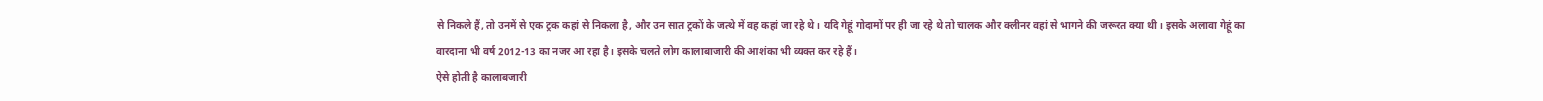से निकले हैं, तो उनमें से एक ट्रक कहां से निकला है, और उन सात ट्रकों के जत्थे में वह कहां जा रहे थे। यदि गेहूं गोदामों पर ही जा रहे थे तो चालक और क्लीनर वहां से भागने की जरूरत क्या थी। इसके अलावा गेहूं का वारदाना भी वर्ष 2012-13 का नजर आ रहा है। इसके चलते लोग कालाबाजारी की आशंका भी व्यक्त कर रहे हैं।
ऐसे होती है कालाबजारी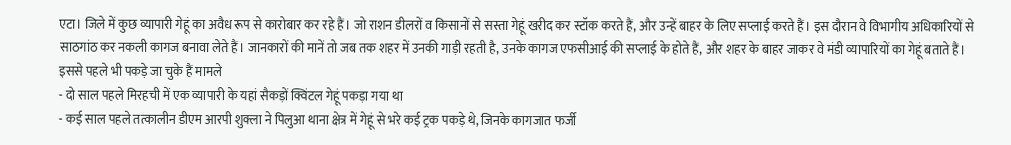एटा। जिले में कुछ व्यापारी गेहूं का अवैध रूप से कारोबार कर रहे हैं। जो राशन डीलरों व किसानों से सस्ता गेहूं खरीद कर स्टॉक करते हैं, और उन्हें बाहर के लिए सप्लाई करते हैं। इस दौरान वे विभागीय अधिकारियों से साठगांठ कर नकली कागज बनावा लेते हैं। जानकारों की मानें तो जब तक शहर में उनकी गाड़ी रहती है, उनके कागज एफसीआई की सप्लाई के होते हैं, और शहर के बाहर जाकर वे मंडी व्यापारियों का गेहूं बताते हैं।
इससे पहले भी पकड़े जा चुके हैं मामले
- दो साल पहले मिरहची में एक व्यापारी के यहां सैकड़ों क्विंटल गेहूं पकड़ा गया था
- कई साल पहले तत्कालीन डीएम आरपी शुक्ला ने पिलुआ थाना क्षेत्र में गेहूं से भरे कई ट्रक पकड़े थे, जिनके कागजात फर्जी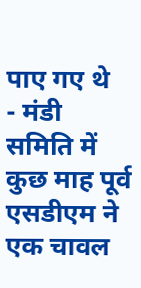पाए गए थे
- मंडी समिति में कुछ माह पूर्व एसडीएम ने एक चावल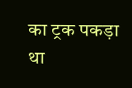का ट्रक पकड़ा था